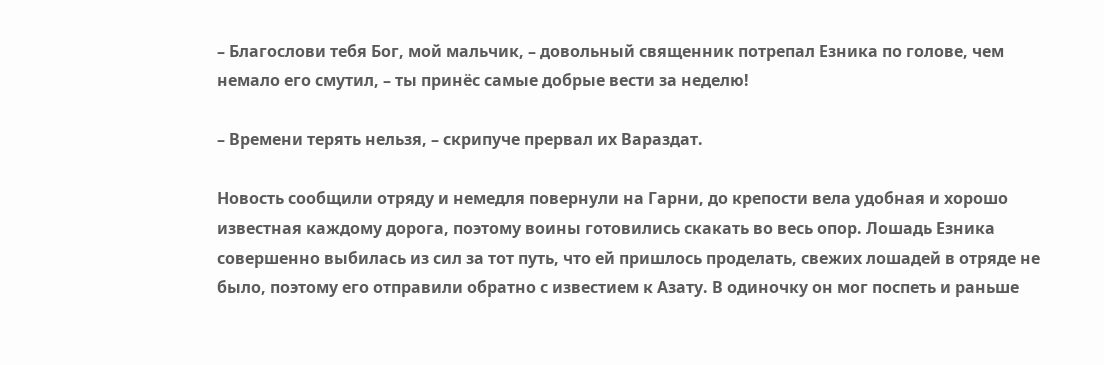– Благослови тебя Бог, мой мальчик, – довольный священник потрепал Езника по голове, чем немало его смутил, – ты принёс самые добрые вести за неделю!

– Времени терять нельзя, – скрипуче прервал их Вараздат.

Новость сообщили отряду и немедля повернули на Гарни, до крепости вела удобная и хорошо известная каждому дорога, поэтому воины готовились скакать во весь опор. Лошадь Езника совершенно выбилась из сил за тот путь, что ей пришлось проделать, свежих лошадей в отряде не было, поэтому его отправили обратно с известием к Азату. В одиночку он мог поспеть и раньше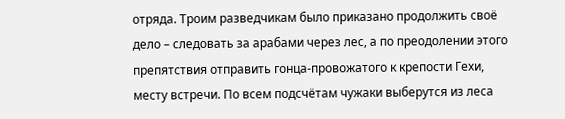отряда. Троим разведчикам было приказано продолжить своё дело – следовать за арабами через лес, а по преодолении этого препятствия отправить гонца-провожатого к крепости Гехи, месту встречи. По всем подсчётам чужаки выберутся из леса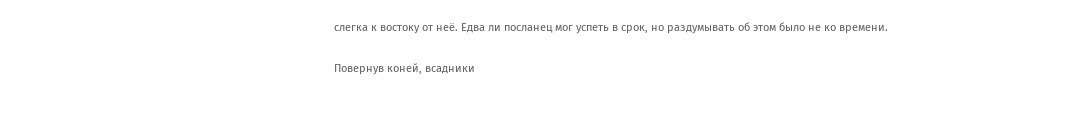слегка к востоку от неё. Едва ли посланец мог успеть в срок, но раздумывать об этом было не ко времени.

Повернув коней, всадники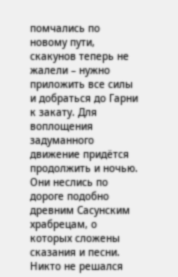помчались по новому пути, скакунов теперь не жалели – нужно приложить все силы и добраться до Гарни к закату. Для воплощения задуманного движение придётся продолжить и ночью. Они неслись по дороге подобно древним Сасунским храбрецам, о которых сложены сказания и песни. Никто не решался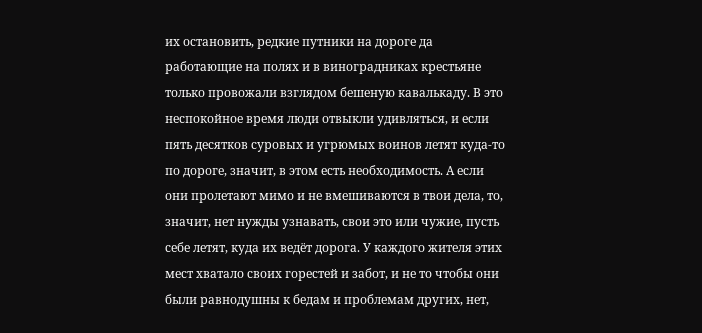их остановить, редкие путники на дороге да работающие на полях и в виноградниках крестьяне только провожали взглядом бешеную кавалькаду. В это неспокойное время люди отвыкли удивляться, и если пять десятков суровых и угрюмых воинов летят куда-то по дороге, значит, в этом есть необходимость. А если они пролетают мимо и не вмешиваются в твои дела, то, значит, нет нужды узнавать, свои это или чужие, пусть себе летят, куда их ведёт дорога. У каждого жителя этих мест хватало своих горестей и забот, и не то чтобы они были равнодушны к бедам и проблемам других, нет,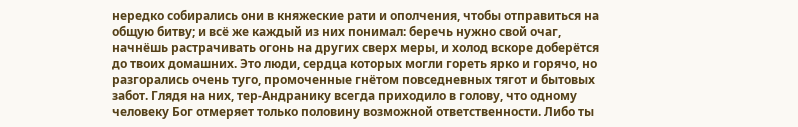нередко собирались они в княжеские рати и ополчения, чтобы отправиться на общую битву; и всё же каждый из них понимал: беречь нужно свой очаг, начнёшь растрачивать огонь на других сверх меры, и холод вскоре доберётся до твоих домашних. Это люди, сердца которых могли гореть ярко и горячо, но разгорались очень туго, промоченные гнётом повседневных тягот и бытовых забот. Глядя на них, тер-Андранику всегда приходило в голову, что одному человеку Бог отмеряет только половину возможной ответственности. Либо ты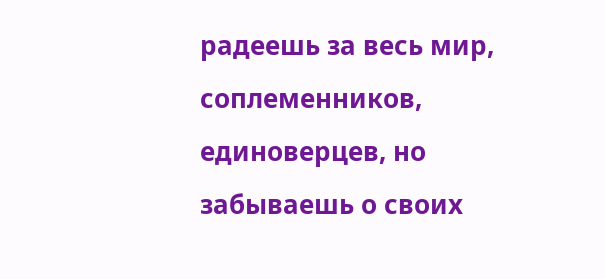радеешь за весь мир, соплеменников, единоверцев, но забываешь о своих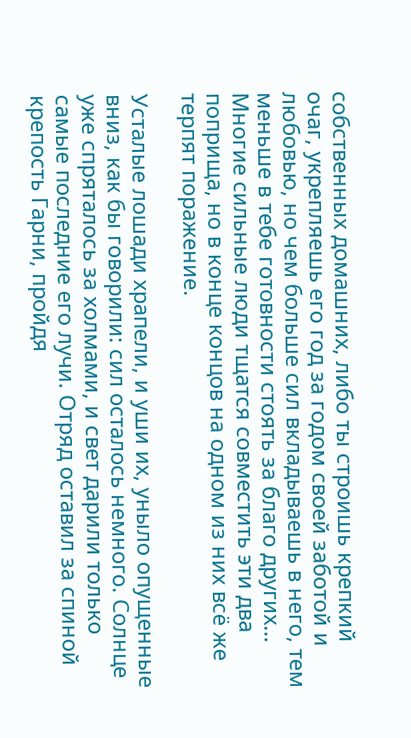собственных домашних, либо ты строишь крепкий очаг, укрепляешь его год за годом своей заботой и любовью, но чем больше сил вкладываешь в него, тем меньше в тебе готовности стоять за благо других… Многие сильные люди тщатся совместить эти два поприща, но в конце концов на одном из них всё же терпят поражение.

Усталые лошади храпели, и уши их, уныло опущенные вниз, как бы говорили: сил осталось немного. Солнце уже спряталось за холмами, и свет дарили только самые последние его лучи. Отряд оставил за спиной крепость Гарни, пройдя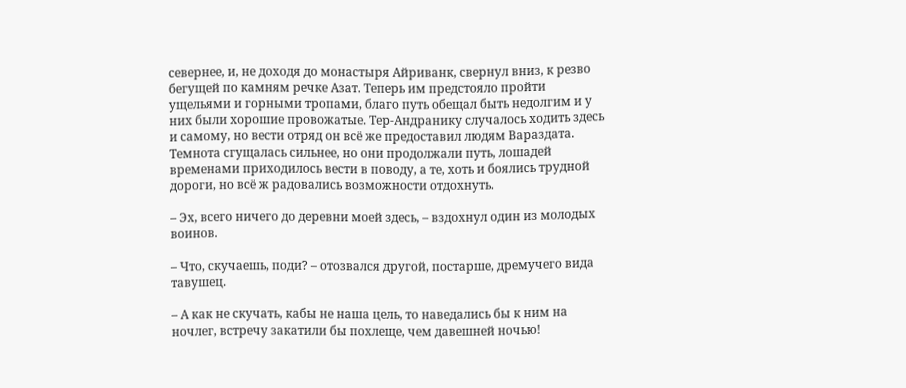севернее, и, не доходя до монастыря Айриванк, свернул вниз, к резво бегущей по камням речке Азат. Теперь им предстояло пройти ущельями и горными тропами, благо путь обещал быть недолгим и у них были хорошие провожатые. Тер-Андранику случалось ходить здесь и самому, но вести отряд он всё же предоставил людям Вараздата. Темнота сгущалась сильнее, но они продолжали путь, лошадей временами приходилось вести в поводу, а те, хоть и боялись трудной дороги, но всё ж радовались возможности отдохнуть.

– Эх, всего ничего до деревни моей здесь, – вздохнул один из молодых воинов.

– Что, скучаешь, поди? – отозвался другой, постарше, дремучего вида тавушец.

– А как не скучать, кабы не наша цель, то наведались бы к ним на ночлег, встречу закатили бы похлеще, чем давешней ночью!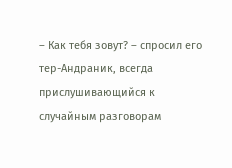– Как тебя зовут? – спросил его тер-Андраник, всегда прислушивающийся к случайным разговорам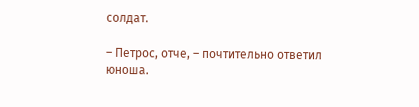солдат.

– Петрос, отче, – почтительно ответил юноша.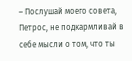– Послушай моего совета, Петрос, не подкармливай в себе мысли о том, что ты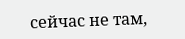сейчас не там,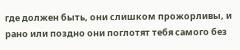где должен быть, они слишком прожорливы, и рано или поздно они поглотят тебя самого без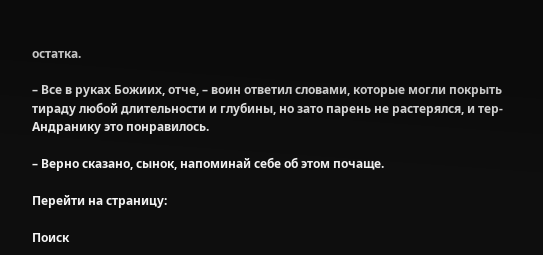остатка.

– Все в руках Божиих, отче, – воин ответил словами, которые могли покрыть тираду любой длительности и глубины, но зато парень не растерялся, и тер-Андранику это понравилось.

– Верно сказано, сынок, напоминай себе об этом почаще.

Перейти на страницу:

Поиск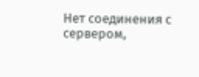Нет соединения с сервером,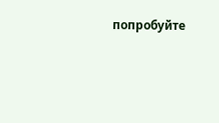попробуйте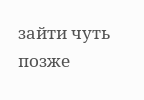зайти чуть позже